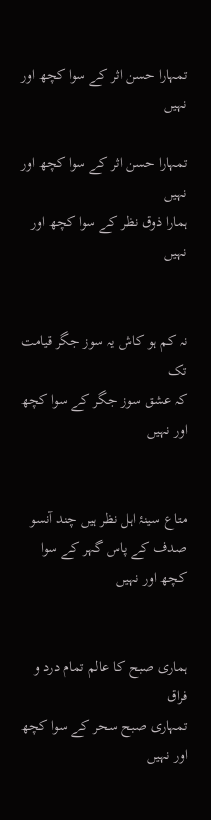تمہارا حسن اثر کے سوا کچھ اور نہیں

تمہارا حسن اثر کے سوا کچھ اور نہیں
ہمارا ذوق نظر کے سوا کچھ اور نہیں


نہ کم ہو کاش یہ سوز جگر قیامت تک
کہ عشق سوز جگر کے سوا کچھ اور نہیں


متاع سینۂ اہل نظر ہیں چند آنسو
صدف کے پاس گہر کے سوا کچھ اور نہیں


ہماری صبح کا عالم تمام درد و فراق
تمہاری صبح سحر کے سوا کچھ اور نہیں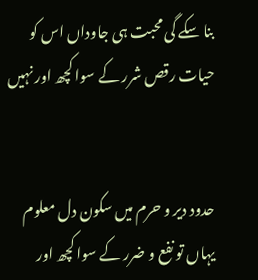بنا سکے گی محبت ہی جاوداں اس کو
حیات رقص شرر کے سوا کچھ اور نہیں


حدود دیر و حرم میں سکون دل معلوم
یہاں تو نفع و ضرر کے سوا کچھ اور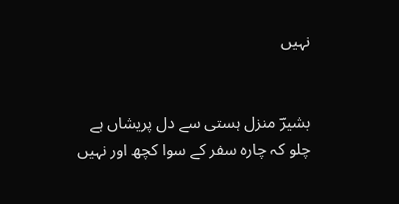نہیں


بشیرؔ منزل ہستی سے دل پریشاں ہے
چلو کہ چارہ سفر کے سوا کچھ اور نہیں